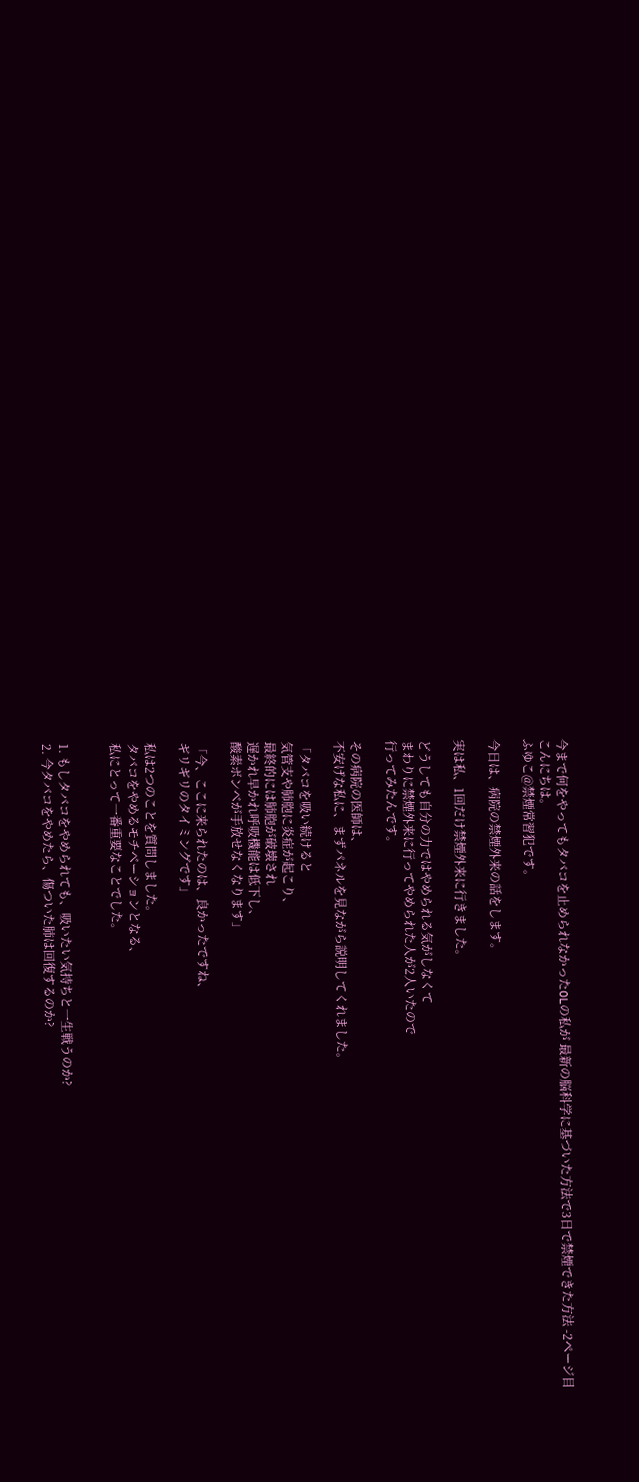今まで何をやってもタバコを止められなかったOLの私が 最新の脳科学に基づいた方法で3日で禁煙できた方法 -2ページ目
こんにちは。
ふゆこ@禁煙常習犯です。

今日は、病院の禁煙外来の話をします。

実は私、1回だけ禁煙外来に行きました。

どうしても自分の力ではやめられる気がしなくて
まわりに禁煙外来に行ってやめられた人が2人いたので
行ってみたんです。

その病院の医師は、
不安げな私に、まずパネルを見ながら説明してくれました。

「タバコを吸い続けると
気管支や肺胞に炎症が起こり、
最終的には肺胞が破壊され
遅かれ早かれ呼吸機能は低下し、
酸素ボンベが手放せなくなります」

「今、ここに来られたのは、良かったですね、
ギリギリのタイミングです」

私は2つのことを質問しました。
タバコをやめるモチベーションとなる、
私にとって一番重要なことでした。


1. もしタバコをやめられても、吸いたい気持ちと一生戦うのか?
2. 今タバコをやめたら、傷ついた肺は回復するのか?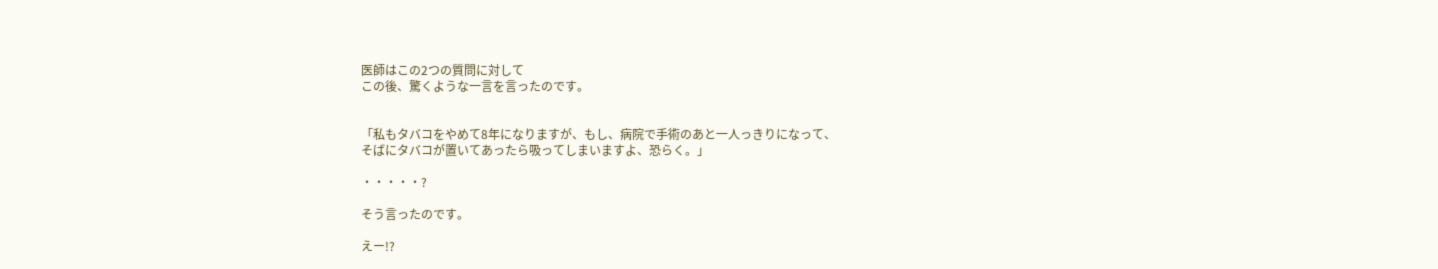医師はこの2つの質問に対して
この後、驚くような一言を言ったのです。


「私もタバコをやめて8年になりますが、もし、病院で手術のあと一人っきりになって、
そばにタバコが置いてあったら吸ってしまいますよ、恐らく。」

・・・・・?

そう言ったのです。

えー!?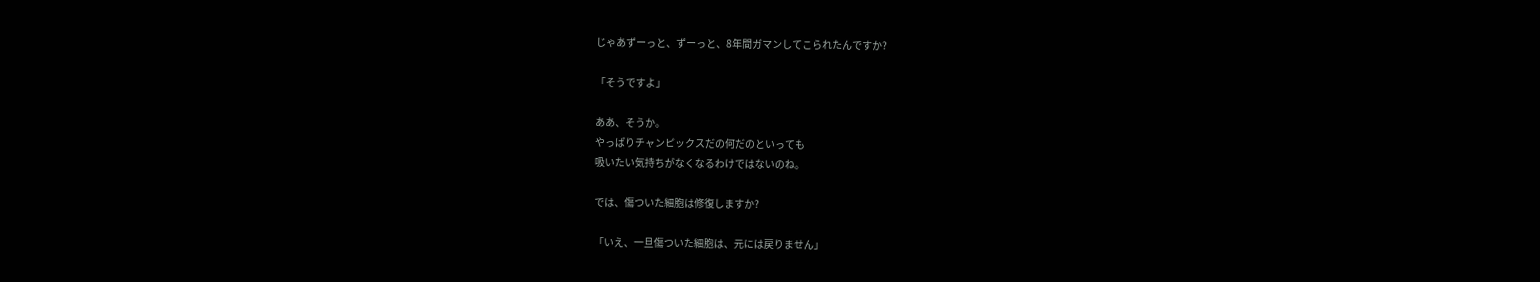じゃあずーっと、ずーっと、8年間ガマンしてこられたんですか?

「そうですよ」

ああ、そうか。
やっぱりチャンピックスだの何だのといっても
吸いたい気持ちがなくなるわけではないのね。

では、傷ついた細胞は修復しますか?

「いえ、一旦傷ついた細胞は、元には戻りません」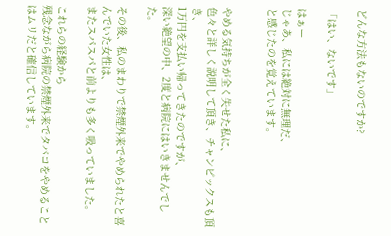どんな方法もないのですか?

「はい、ないです」

はぁー
じゃあ、私には絶対に無理だ、
と感じたのを覚えています。


やめる気持ちが全く失せた私に、
色々と詳しく説明して頂き、チャンピックスも頂き、
1万円を支払い帰ってきたのですが、
深い絶望の中、2度と病院にはいきませんでした。

その後、私のまわりで禁煙外来でやめられたと喜んでいた女性は、
またスパスパと前よりも多く吸っていました。

これらの経験から
残念ながら病院の禁煙外来でタバコをやめることはムリだと確信しています。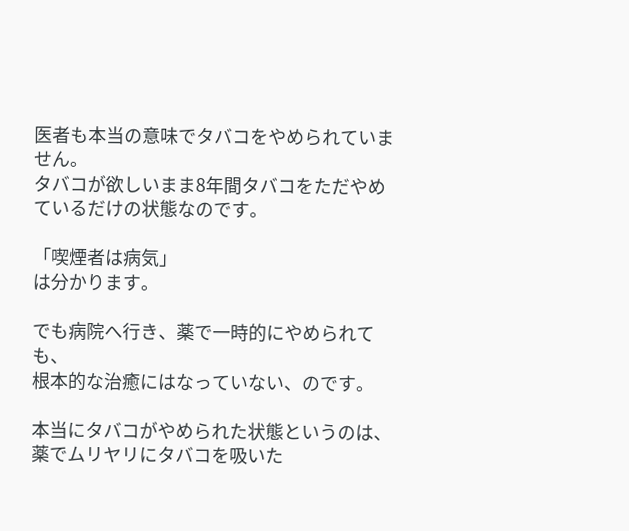医者も本当の意味でタバコをやめられていません。
タバコが欲しいまま8年間タバコをただやめているだけの状態なのです。

「喫煙者は病気」
は分かります。

でも病院へ行き、薬で一時的にやめられても、
根本的な治癒にはなっていない、のです。

本当にタバコがやめられた状態というのは、
薬でムリヤリにタバコを吸いた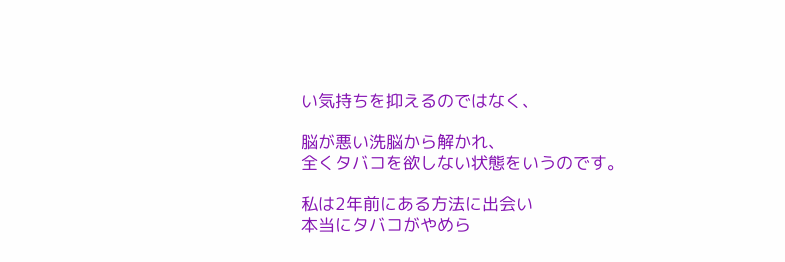い気持ちを抑えるのではなく、

脳が悪い洗脳から解かれ、
全くタバコを欲しない状態をいうのです。

私は2年前にある方法に出会い
本当にタバコがやめら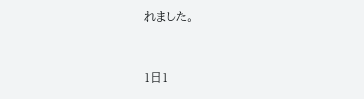れました。


1日1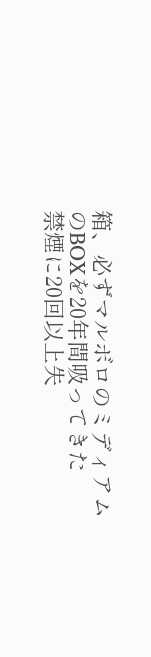箱、必ずマルボロのミディアムのBOXを20年間吸ってきた
禁煙に20回以上失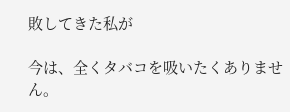敗してきた私が

今は、全くタバコを吸いたくありません。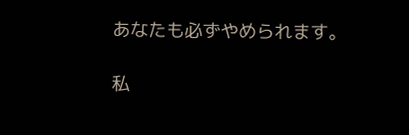あなたも必ずやめられます。

私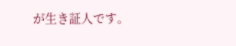が生き証人です。